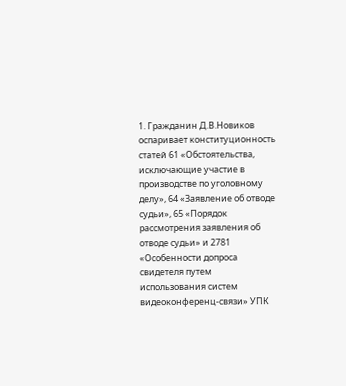1. Гражданин Д.В.Новиков оспаривает конституционность статей 61 «Обстоятельства, исключающие участие в производстве по уголовному делу», 64 «Заявление об отводе судьи», 65 «Порядок рассмотрения заявления об отводе судьи» и 2781 «Особенности допроса свидетеля путем использования систем видеоконференц-связи» УПК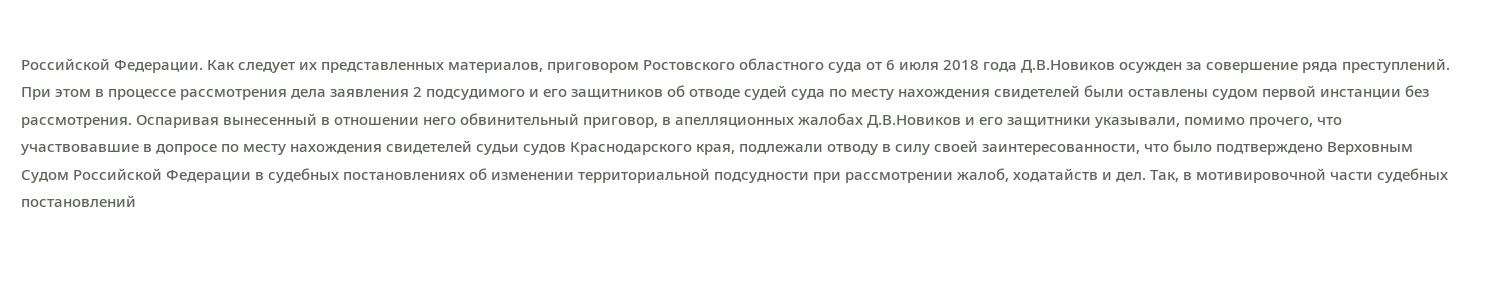Российской Федерации. Как следует их представленных материалов, приговором Ростовского областного суда от 6 июля 2018 года Д.В.Новиков осужден за совершение ряда преступлений. При этом в процессе рассмотрения дела заявления 2 подсудимого и его защитников об отводе судей суда по месту нахождения свидетелей были оставлены судом первой инстанции без рассмотрения. Оспаривая вынесенный в отношении него обвинительный приговор, в апелляционных жалобах Д.В.Новиков и его защитники указывали, помимо прочего, что участвовавшие в допросе по месту нахождения свидетелей судьи судов Краснодарского края, подлежали отводу в силу своей заинтересованности, что было подтверждено Верховным Судом Российской Федерации в судебных постановлениях об изменении территориальной подсудности при рассмотрении жалоб, ходатайств и дел. Так, в мотивировочной части судебных постановлений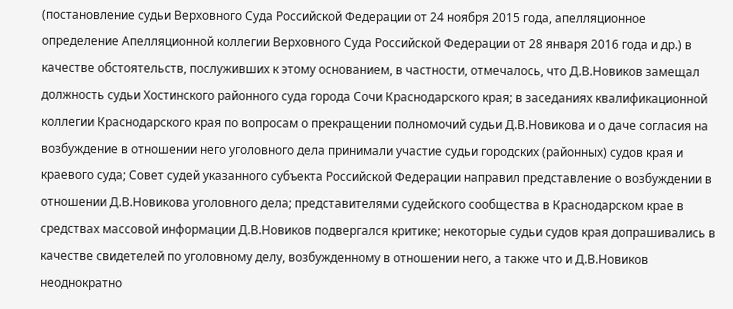(постановление судьи Верховного Суда Российской Федерации от 24 ноября 2015 года, апелляционное определение Апелляционной коллегии Верховного Суда Российской Федерации от 28 января 2016 года и др.) в качестве обстоятельств, послуживших к этому основанием, в частности, отмечалось, что Д.В.Новиков замещал должность судьи Хостинского районного суда города Сочи Краснодарского края; в заседаниях квалификационной коллегии Краснодарского края по вопросам о прекращении полномочий судьи Д.В.Новикова и о даче согласия на возбуждение в отношении него уголовного дела принимали участие судьи городских (районных) судов края и краевого суда; Совет судей указанного субъекта Российской Федерации направил представление о возбуждении в отношении Д.В.Новикова уголовного дела; представителями судейского сообщества в Краснодарском крае в средствах массовой информации Д.В.Новиков подвергался критике; некоторые судьи судов края допрашивались в качестве свидетелей по уголовному делу, возбужденному в отношении него, а также что и Д.В.Новиков неоднократно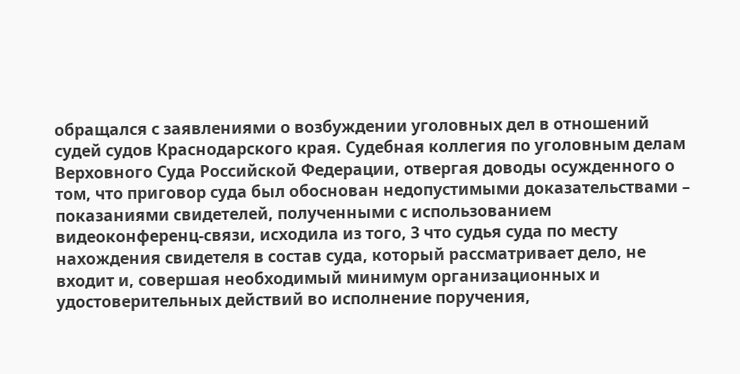обращался с заявлениями о возбуждении уголовных дел в отношений судей судов Краснодарского края. Судебная коллегия по уголовным делам Верховного Суда Российской Федерации, отвергая доводы осужденного о том, что приговор суда был обоснован недопустимыми доказательствами – показаниями свидетелей, полученными с использованием видеоконференц-связи, исходила из того, 3 что судья суда по месту нахождения свидетеля в состав суда, который рассматривает дело, не входит и, совершая необходимый минимум организационных и удостоверительных действий во исполнение поручения,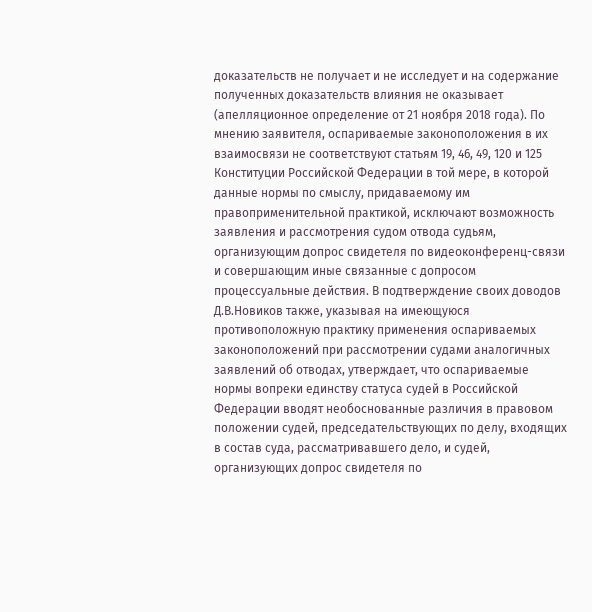доказательств не получает и не исследует и на содержание полученных доказательств влияния не оказывает (апелляционное определение от 21 ноября 2018 года). По мнению заявителя, оспариваемые законоположения в их взаимосвязи не соответствуют статьям 19, 46, 49, 120 и 125 Конституции Российской Федерации в той мере, в которой данные нормы по смыслу, придаваемому им правоприменительной практикой, исключают возможность заявления и рассмотрения судом отвода судьям, организующим допрос свидетеля по видеоконференц-связи и совершающим иные связанные с допросом процессуальные действия. В подтверждение своих доводов Д.В.Новиков также, указывая на имеющуюся противоположную практику применения оспариваемых законоположений при рассмотрении судами аналогичных заявлений об отводах, утверждает, что оспариваемые нормы вопреки единству статуса судей в Российской Федерации вводят необоснованные различия в правовом положении судей, председательствующих по делу, входящих в состав суда, рассматривавшего дело, и судей, организующих допрос свидетеля по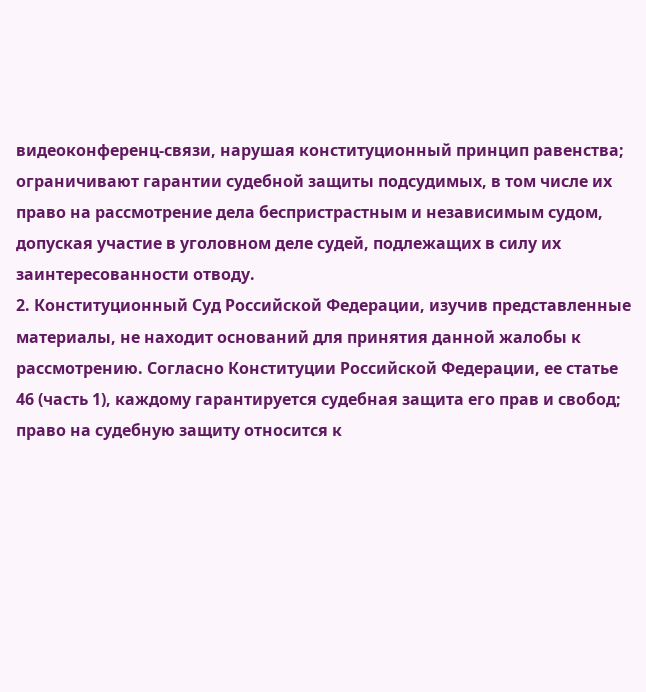видеоконференц-связи, нарушая конституционный принцип равенства; ограничивают гарантии судебной защиты подсудимых, в том числе их право на рассмотрение дела беспристрастным и независимым судом, допуская участие в уголовном деле судей, подлежащих в силу их заинтересованности отводу.
2. Конституционный Суд Российской Федерации, изучив представленные материалы, не находит оснований для принятия данной жалобы к рассмотрению. Согласно Конституции Российской Федерации, ее статье 46 (часть 1), каждому гарантируется судебная защита его прав и свобод; право на судебную защиту относится к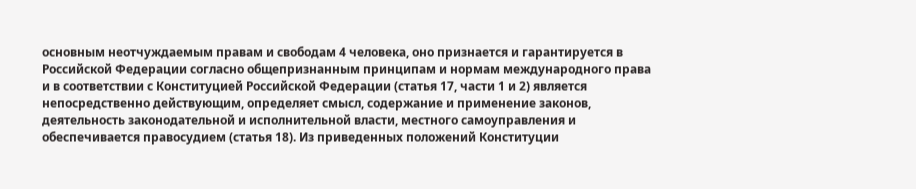основным неотчуждаемым правам и свободам 4 человека, оно признается и гарантируется в Российской Федерации согласно общепризнанным принципам и нормам международного права и в соответствии с Конституцией Российской Федерации (статья 17, части 1 и 2) является непосредственно действующим, определяет смысл, содержание и применение законов, деятельность законодательной и исполнительной власти, местного самоуправления и обеспечивается правосудием (статья 18). Из приведенных положений Конституции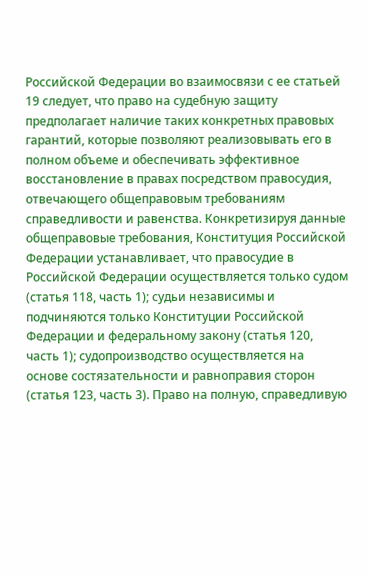Российской Федерации во взаимосвязи с ее статьей 19 следует, что право на судебную защиту предполагает наличие таких конкретных правовых гарантий, которые позволяют реализовывать его в полном объеме и обеспечивать эффективное восстановление в правах посредством правосудия, отвечающего общеправовым требованиям справедливости и равенства. Конкретизируя данные общеправовые требования, Конституция Российской Федерации устанавливает, что правосудие в Российской Федерации осуществляется только судом (статья 118, часть 1); судьи независимы и подчиняются только Конституции Российской Федерации и федеральному закону (статья 120, часть 1); судопроизводство осуществляется на основе состязательности и равноправия сторон (статья 123, часть 3). Право на полную, справедливую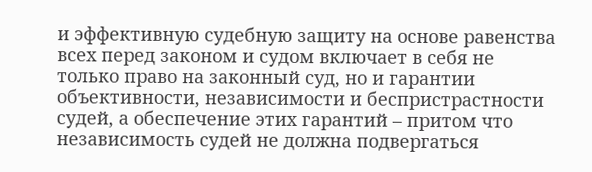и эффективную судебную защиту на основе равенства всех перед законом и судом включает в себя не только право на законный суд, но и гарантии объективности, независимости и беспристрастности судей, а обеспечение этих гарантий – притом что независимость судей не должна подвергаться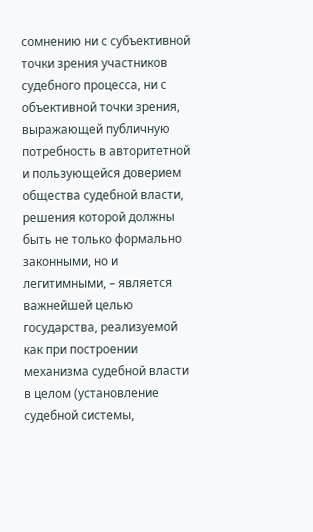сомнению ни с субъективной точки зрения участников судебного процесса, ни с объективной точки зрения, выражающей публичную потребность в авторитетной и пользующейся доверием общества судебной власти, решения которой должны быть не только формально законными, но и легитимными, – является важнейшей целью государства, реализуемой как при построении механизма судебной власти в целом (установление судебной системы,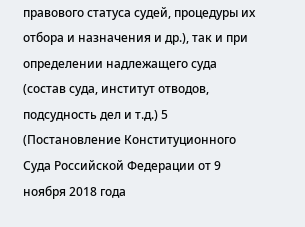правового статуса судей, процедуры их отбора и назначения и др.), так и при определении надлежащего суда (состав суда, институт отводов, подсудность дел и т.д.) 5 (Постановление Конституционного Суда Российской Федерации от 9 ноября 2018 года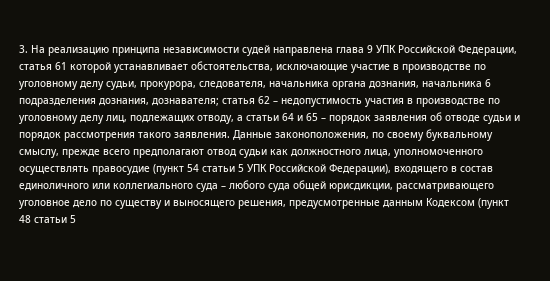3. На реализацию принципа независимости судей направлена глава 9 УПК Российской Федерации, статья 61 которой устанавливает обстоятельства, исключающие участие в производстве по уголовному делу судьи, прокурора, следователя, начальника органа дознания, начальника 6 подразделения дознания, дознавателя; статья 62 – недопустимость участия в производстве по уголовному делу лиц, подлежащих отводу, а статьи 64 и 65 – порядок заявления об отводе судьи и порядок рассмотрения такого заявления. Данные законоположения, по своему буквальному смыслу, прежде всего предполагают отвод судьи как должностного лица, уполномоченного осуществлять правосудие (пункт 54 статьи 5 УПК Российской Федерации), входящего в состав единоличного или коллегиального суда – любого суда общей юрисдикции, рассматривающего уголовное дело по существу и выносящего решения, предусмотренные данным Кодексом (пункт 48 статьи 5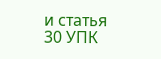и статья 30 УПК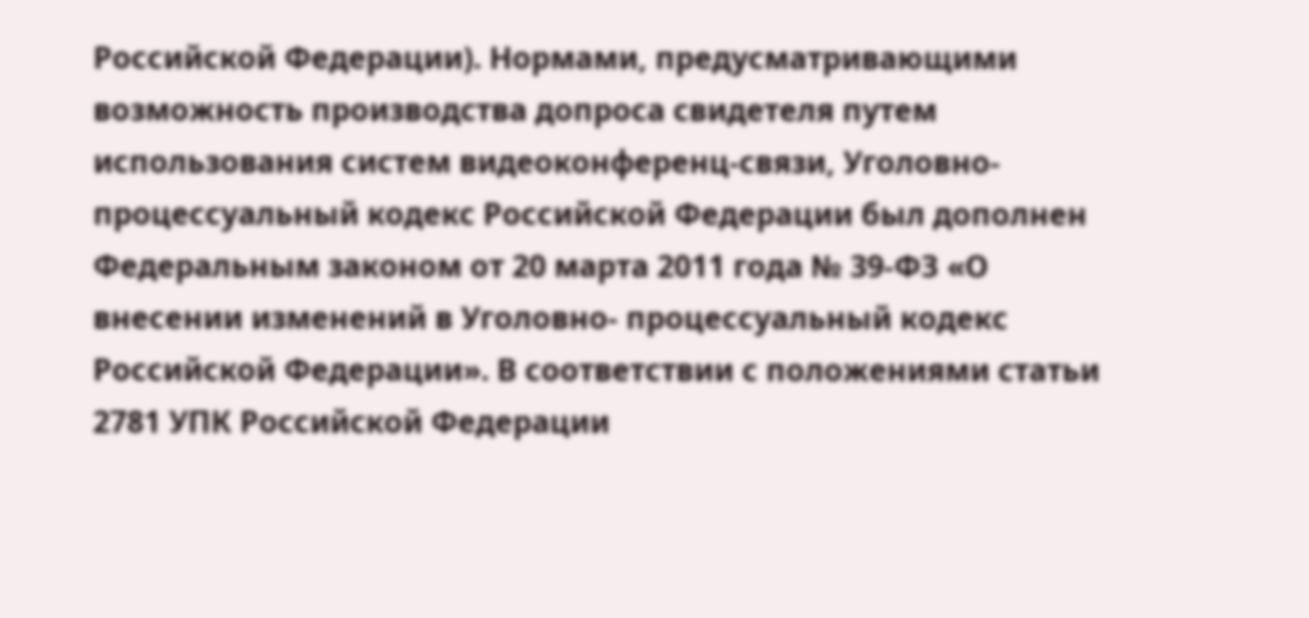Российской Федерации). Нормами, предусматривающими возможность производства допроса свидетеля путем использования систем видеоконференц-связи, Уголовно- процессуальный кодекс Российской Федерации был дополнен Федеральным законом от 20 марта 2011 года № 39-ФЗ «О внесении изменений в Уголовно- процессуальный кодекс Российской Федерации». В соответствии с положениями статьи 2781 УПК Российской Федерации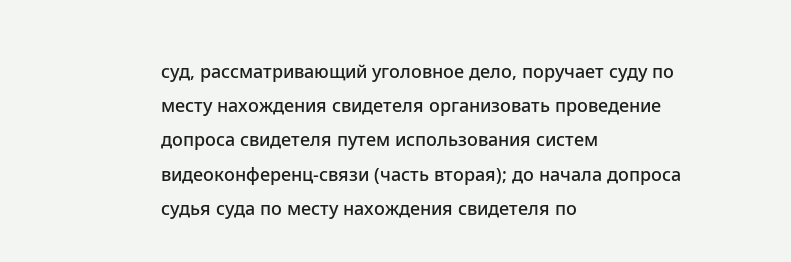суд, рассматривающий уголовное дело, поручает суду по месту нахождения свидетеля организовать проведение допроса свидетеля путем использования систем видеоконференц-связи (часть вторая); до начала допроса судья суда по месту нахождения свидетеля по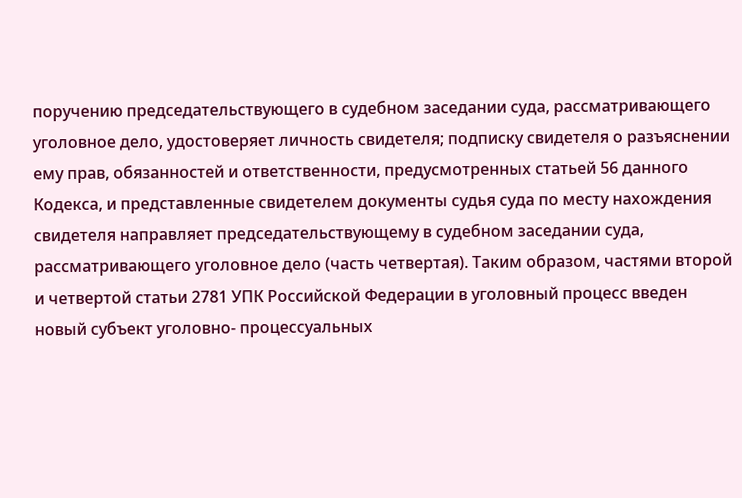поручению председательствующего в судебном заседании суда, рассматривающего уголовное дело, удостоверяет личность свидетеля; подписку свидетеля о разъяснении ему прав, обязанностей и ответственности, предусмотренных статьей 56 данного Кодекса, и представленные свидетелем документы судья суда по месту нахождения свидетеля направляет председательствующему в судебном заседании суда, рассматривающего уголовное дело (часть четвертая). Таким образом, частями второй и четвертой статьи 2781 УПК Российской Федерации в уголовный процесс введен новый субъект уголовно- процессуальных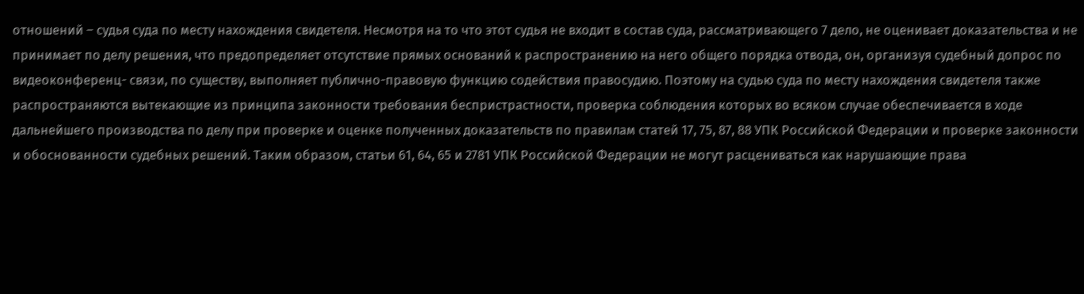отношений – судья суда по месту нахождения свидетеля. Несмотря на то что этот судья не входит в состав суда, рассматривающего 7 дело, не оценивает доказательства и не принимает по делу решения, что предопределяет отсутствие прямых оснований к распространению на него общего порядка отвода, он, организуя судебный допрос по видеоконференц- связи, по существу, выполняет публично-правовую функцию содействия правосудию. Поэтому на судью суда по месту нахождения свидетеля также распространяются вытекающие из принципа законности требования беспристрастности, проверка соблюдения которых во всяком случае обеспечивается в ходе дальнейшего производства по делу при проверке и оценке полученных доказательств по правилам статей 17, 75, 87, 88 УПК Российской Федерации и проверке законности и обоснованности судебных решений. Таким образом, статьи 61, 64, 65 и 2781 УПК Российской Федерации не могут расцениваться как нарушающие права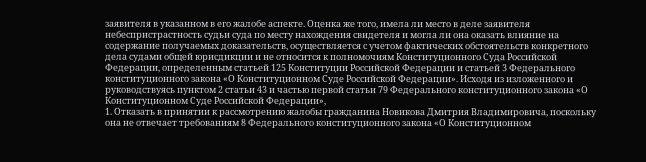заявителя в указанном в его жалобе аспекте. Оценка же того, имела ли место в деле заявителя небеспристрастность судьи суда по месту нахождения свидетеля и могла ли она оказать влияние на содержание получаемых доказательств, осуществляется с учетом фактических обстоятельств конкретного дела судами общей юрисдикции и не относится к полномочиям Конституционного Суда Российской Федерации, определенным статьей 125 Конституции Российской Федерации и статьей 3 Федерального конституционного закона «О Конституционном Суде Российской Федерации». Исходя из изложенного и руководствуясь пунктом 2 статьи 43 и частью первой статьи 79 Федерального конституционного закона «О Конституционном Суде Российской Федерации»,
1. Отказать в принятии к рассмотрению жалобы гражданина Новикова Дмитрия Владимировича, поскольку она не отвечает требованиям 8 Федерального конституционного закона «О Конституционном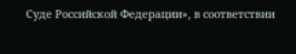Суде Российской Федерации», в соответствии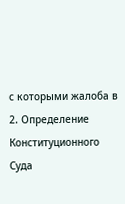с которыми жалоба в
2. Определение Конституционного Суда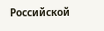Российской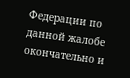Федерации по данной жалобе окончательно и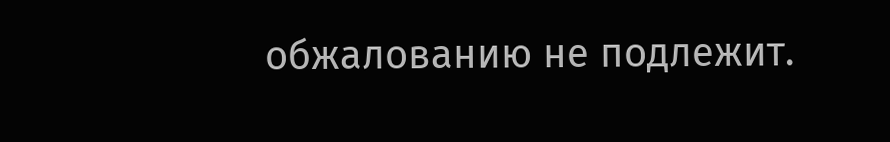обжалованию не подлежит.